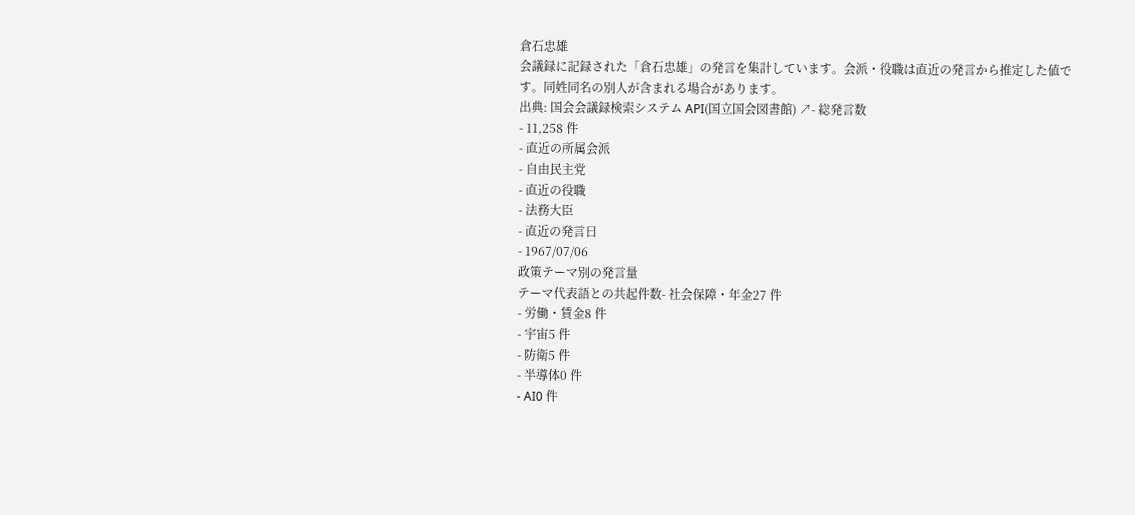倉石忠雄
会議録に記録された「倉石忠雄」の発言を集計しています。会派・役職は直近の発言から推定した値です。同姓同名の別人が含まれる場合があります。
出典: 国会会議録検索システム API(国立国会図書館) ↗- 総発言数
- 11,258 件
- 直近の所属会派
- 自由民主党
- 直近の役職
- 法務大臣
- 直近の発言日
- 1967/07/06
政策テーマ別の発言量
テーマ代表語との共起件数- 社会保障・年金27 件
- 労働・賃金8 件
- 宇宙5 件
- 防衛5 件
- 半導体0 件
- AI0 件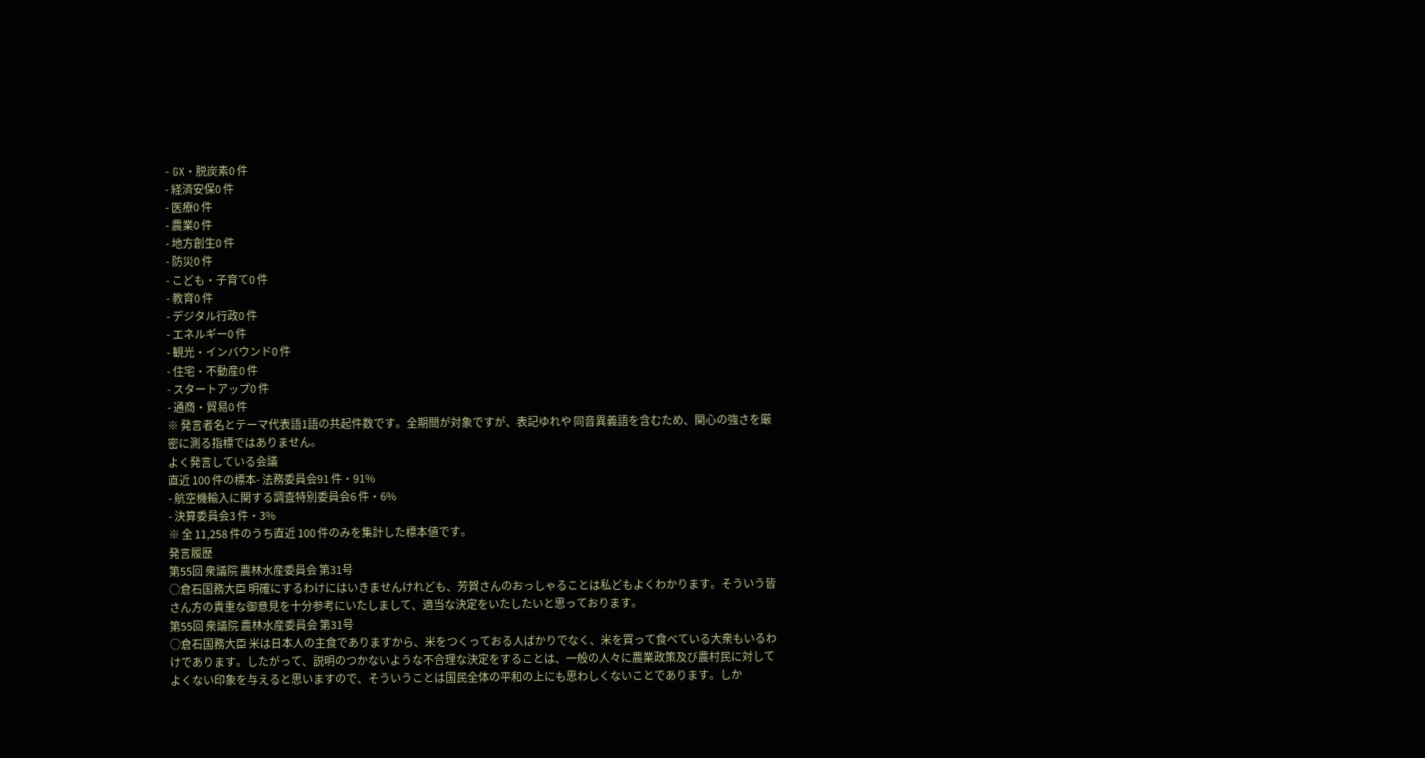- GX・脱炭素0 件
- 経済安保0 件
- 医療0 件
- 農業0 件
- 地方創生0 件
- 防災0 件
- こども・子育て0 件
- 教育0 件
- デジタル行政0 件
- エネルギー0 件
- 観光・インバウンド0 件
- 住宅・不動産0 件
- スタートアップ0 件
- 通商・貿易0 件
※ 発言者名とテーマ代表語1語の共起件数です。全期間が対象ですが、表記ゆれや 同音異義語を含むため、関心の強さを厳密に測る指標ではありません。
よく発言している会議
直近 100 件の標本- 法務委員会91 件・91%
- 航空機輸入に関する調査特別委員会6 件・6%
- 決算委員会3 件・3%
※ 全 11,258 件のうち直近 100 件のみを集計した標本値です。
発言履歴
第55回 衆議院 農林水産委員会 第31号
○倉石国務大臣 明確にするわけにはいきませんけれども、芳賀さんのおっしゃることは私どもよくわかります。そういう皆さん方の貴重な御意見を十分参考にいたしまして、適当な決定をいたしたいと思っております。
第55回 衆議院 農林水産委員会 第31号
○倉石国務大臣 米は日本人の主食でありますから、米をつくっておる人ばかりでなく、米を買って食べている大衆もいるわけであります。したがって、説明のつかないような不合理な決定をすることは、一般の人々に農業政策及び農村民に対してよくない印象を与えると思いますので、そういうことは国民全体の平和の上にも思わしくないことであります。しか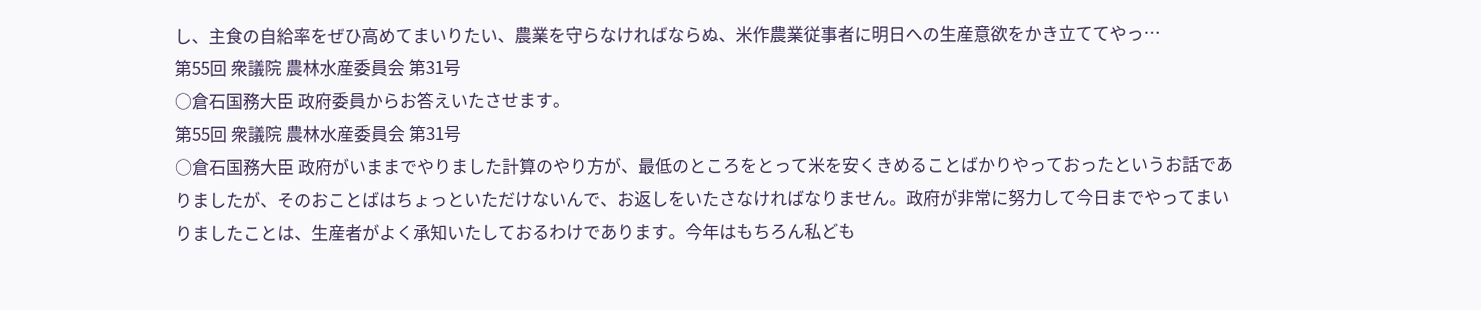し、主食の自給率をぜひ高めてまいりたい、農業を守らなければならぬ、米作農業従事者に明日への生産意欲をかき立ててやっ…
第55回 衆議院 農林水産委員会 第31号
○倉石国務大臣 政府委員からお答えいたさせます。
第55回 衆議院 農林水産委員会 第31号
○倉石国務大臣 政府がいままでやりました計算のやり方が、最低のところをとって米を安くきめることばかりやっておったというお話でありましたが、そのおことばはちょっといただけないんで、お返しをいたさなければなりません。政府が非常に努力して今日までやってまいりましたことは、生産者がよく承知いたしておるわけであります。今年はもちろん私ども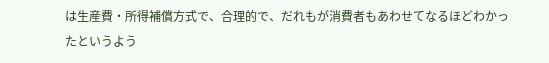は生産費・所得補償方式で、合理的で、だれもが消費者もあわせてなるほどわかったというよう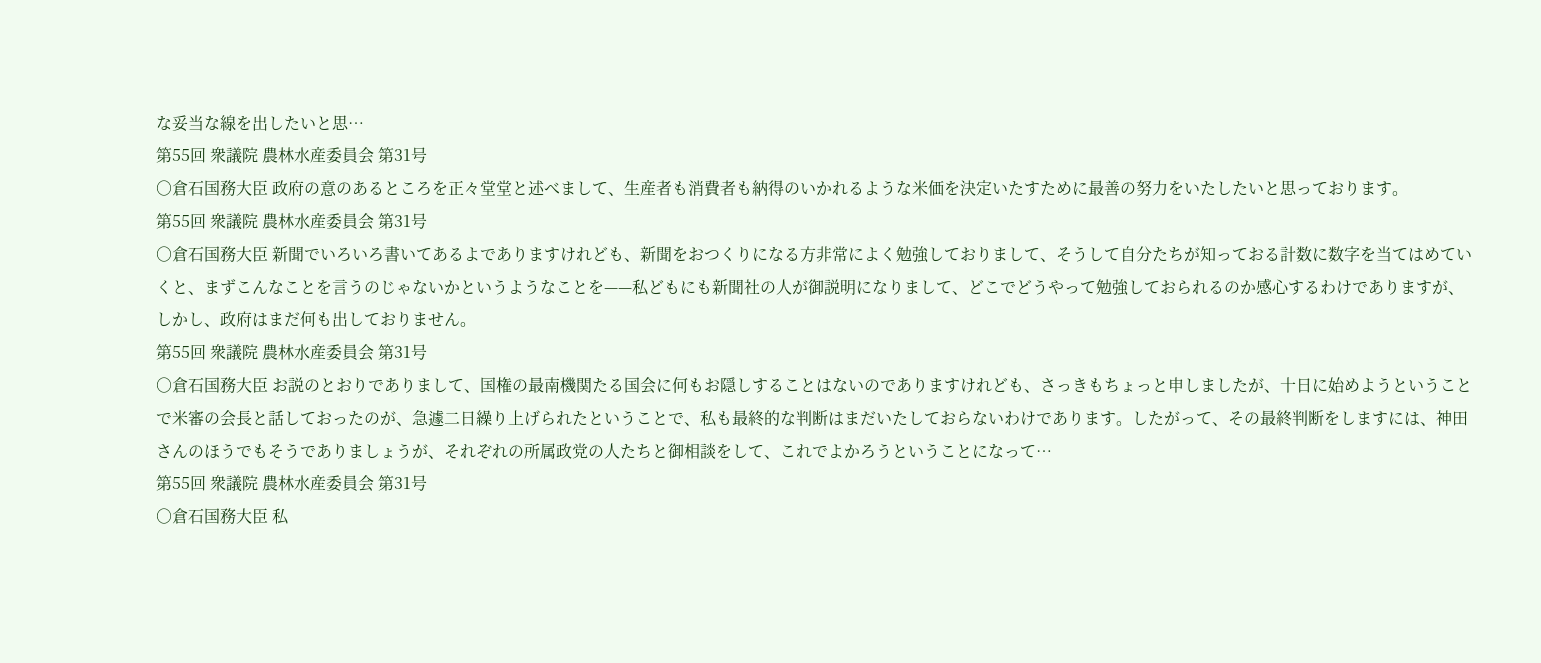な妥当な線を出したいと思…
第55回 衆議院 農林水産委員会 第31号
○倉石国務大臣 政府の意のあるところを正々堂堂と述べまして、生産者も消費者も納得のいかれるような米価を決定いたすために最善の努力をいたしたいと思っております。
第55回 衆議院 農林水産委員会 第31号
○倉石国務大臣 新聞でいろいろ書いてあるよでありますけれども、新聞をおつくりになる方非常によく勉強しておりまして、そうして自分たちが知っておる計数に数字を当てはめていくと、まずこんなことを言うのじゃないかというようなことを——私どもにも新聞社の人が御説明になりまして、どこでどうやって勉強しておられるのか感心するわけでありますが、しかし、政府はまだ何も出しておりません。
第55回 衆議院 農林水産委員会 第31号
○倉石国務大臣 お説のとおりでありまして、国権の最南機関たる国会に何もお隠しすることはないのでありますけれども、さっきもちょっと申しましたが、十日に始めようということで米審の会長と話しておったのが、急遽二日繰り上げられたということで、私も最終的な判断はまだいたしておらないわけであります。したがって、その最終判断をしますには、神田さんのほうでもそうでありましょうが、それぞれの所属政党の人たちと御相談をして、これでよかろうということになって…
第55回 衆議院 農林水産委員会 第31号
○倉石国務大臣 私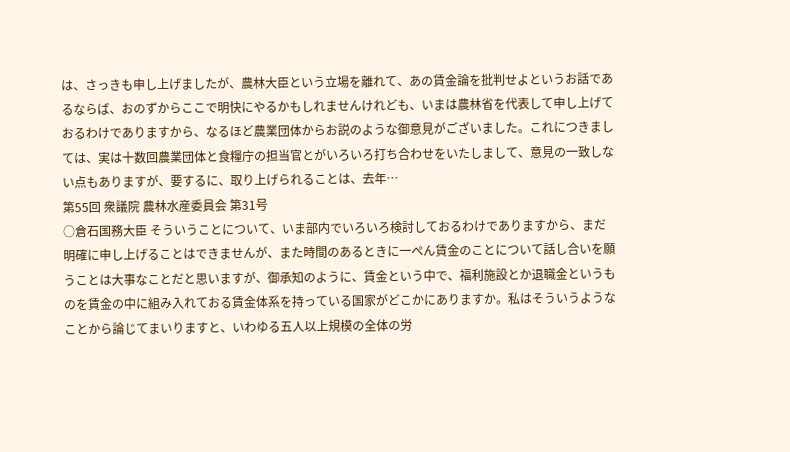は、さっきも申し上げましたが、農林大臣という立場を離れて、あの賃金論を批判せよというお話であるならば、おのずからここで明快にやるかもしれませんけれども、いまは農林省を代表して申し上げておるわけでありますから、なるほど農業団体からお説のような御意見がございました。これにつきましては、実は十数回農業団体と食糧庁の担当官とがいろいろ打ち合わせをいたしまして、意見の一致しない点もありますが、要するに、取り上げられることは、去年…
第55回 衆議院 農林水産委員会 第31号
○倉石国務大臣 そういうことについて、いま部内でいろいろ検討しておるわけでありますから、まだ明確に申し上げることはできませんが、また時間のあるときに一ぺん賃金のことについて話し合いを願うことは大事なことだと思いますが、御承知のように、賃金という中で、福利施設とか退職金というものを賃金の中に組み入れておる賃金体系を持っている国家がどこかにありますか。私はそういうようなことから論じてまいりますと、いわゆる五人以上規模の全体の労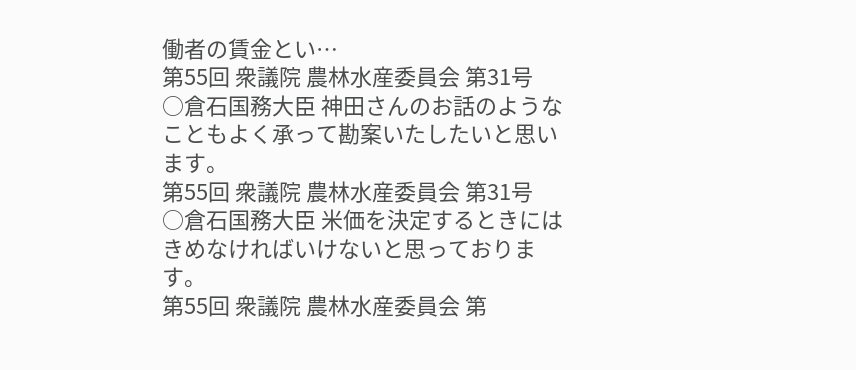働者の賃金とい…
第55回 衆議院 農林水産委員会 第31号
○倉石国務大臣 神田さんのお話のようなこともよく承って勘案いたしたいと思います。
第55回 衆議院 農林水産委員会 第31号
○倉石国務大臣 米価を決定するときにはきめなければいけないと思っております。
第55回 衆議院 農林水産委員会 第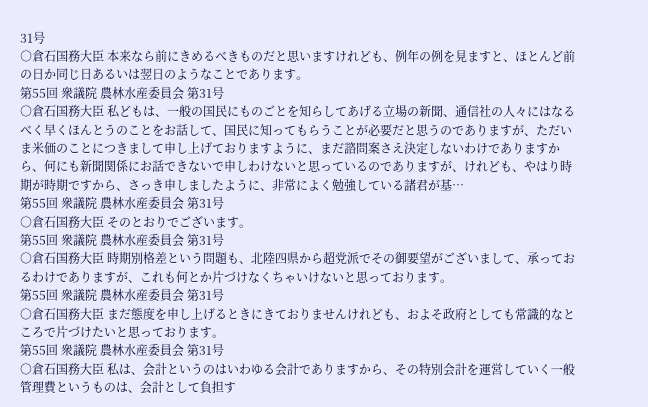31号
○倉石国務大臣 本来なら前にきめるべきものだと思いますけれども、例年の例を見ますと、ほとんど前の日か同じ日あるいは翌日のようなことであります。
第55回 衆議院 農林水産委員会 第31号
○倉石国務大臣 私どもは、一般の国民にものごとを知らしてあげる立場の新聞、通信社の人々にはなるべく早くほんとうのことをお話して、国民に知ってもらうことが必要だと思うのでありますが、ただいま米価のことにつきまして申し上げておりますように、まだ諮問案さえ決定しないわけでありますから、何にも新聞関係にお話できないで申しわけないと思っているのでありますが、けれども、やはり時期が時期ですから、さっき申しましたように、非常によく勉強している諸君が基…
第55回 衆議院 農林水産委員会 第31号
○倉石国務大臣 そのとおりでございます。
第55回 衆議院 農林水産委員会 第31号
○倉石国務大臣 時期別格差という問題も、北陸四県から超党派でその御要望がございまして、承っておるわけでありますが、これも何とか片づけなくちゃいけないと思っております。
第55回 衆議院 農林水産委員会 第31号
○倉石国務大臣 まだ態度を申し上げるときにきておりませんけれども、およそ政府としても常識的なところで片づけたいと思っております。
第55回 衆議院 農林水産委員会 第31号
○倉石国務大臣 私は、会計というのはいわゆる会計でありますから、その特別会計を運営していく一般管理費というものは、会計として負担す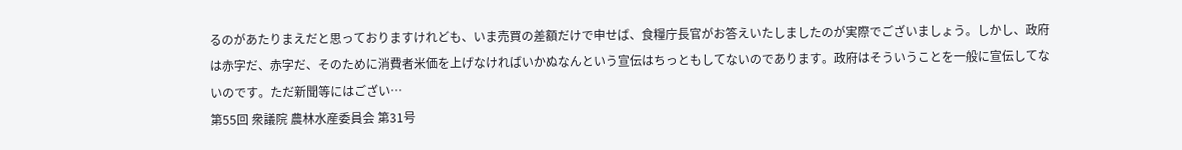るのがあたりまえだと思っておりますけれども、いま売買の差額だけで申せば、食糧庁長官がお答えいたしましたのが実際でございましょう。しかし、政府は赤字だ、赤字だ、そのために消費者米価を上げなければいかぬなんという宣伝はちっともしてないのであります。政府はそういうことを一般に宣伝してないのです。ただ新聞等にはござい…
第55回 衆議院 農林水産委員会 第31号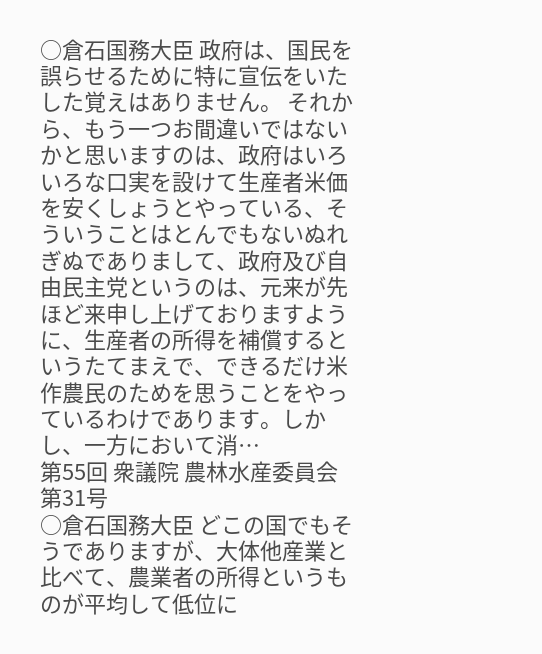○倉石国務大臣 政府は、国民を誤らせるために特に宣伝をいたした覚えはありません。 それから、もう一つお間違いではないかと思いますのは、政府はいろいろな口実を設けて生産者米価を安くしょうとやっている、そういうことはとんでもないぬれぎぬでありまして、政府及び自由民主党というのは、元来が先ほど来申し上げておりますように、生産者の所得を補償するというたてまえで、できるだけ米作農民のためを思うことをやっているわけであります。しかし、一方において消…
第55回 衆議院 農林水産委員会 第31号
○倉石国務大臣 どこの国でもそうでありますが、大体他産業と比べて、農業者の所得というものが平均して低位に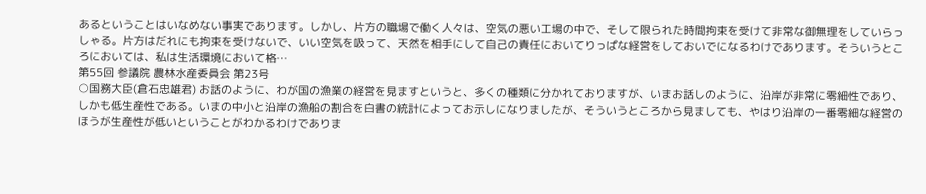あるということはいなめない事実であります。しかし、片方の職場で働く人々は、空気の悪い工場の中で、そして限られた時間拘束を受けて非常な御無理をしていらっしゃる。片方はだれにも拘束を受けないで、いい空気を吸って、天然を相手にして自己の責任においてりっぱな経営をしておいでになるわけであります。そういうところにおいては、私は生活環境において格…
第55回 参議院 農林水産委員会 第23号
○国務大臣(倉石忠雄君) お話のように、わが国の漁業の経営を見ますというと、多くの種類に分かれておりますが、いまお話しのように、沿岸が非常に零細性であり、しかも低生産性である。いまの中小と沿岸の漁船の割合を白書の統計によってお示しになりましたが、そういうところから見ましても、やはり沿岸の一番零細な経営のほうが生産性が低いということがわかるわけでありま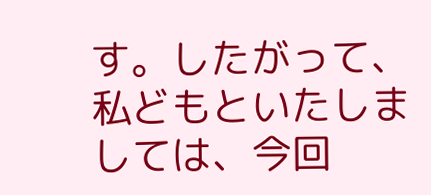す。したがって、私どもといたしましては、今回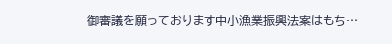御審議を願っております中小漁業振興法案はもち…